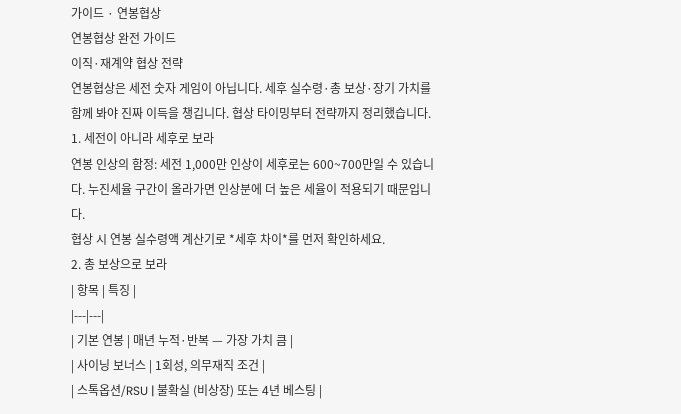가이드 · 연봉협상
연봉협상 완전 가이드
이직·재계약 협상 전략
연봉협상은 세전 숫자 게임이 아닙니다. 세후 실수령·총 보상·장기 가치를 함께 봐야 진짜 이득을 챙깁니다. 협상 타이밍부터 전략까지 정리했습니다.
1. 세전이 아니라 세후로 보라
연봉 인상의 함정: 세전 1,000만 인상이 세후로는 600~700만일 수 있습니다. 누진세율 구간이 올라가면 인상분에 더 높은 세율이 적용되기 때문입니다.
협상 시 연봉 실수령액 계산기로 *세후 차이*를 먼저 확인하세요.
2. 총 보상으로 보라
| 항목 | 특징 |
|---|---|
| 기본 연봉 | 매년 누적·반복 — 가장 가치 큼 |
| 사이닝 보너스 | 1회성, 의무재직 조건 |
| 스톡옵션/RSU | 불확실 (비상장) 또는 4년 베스팅 |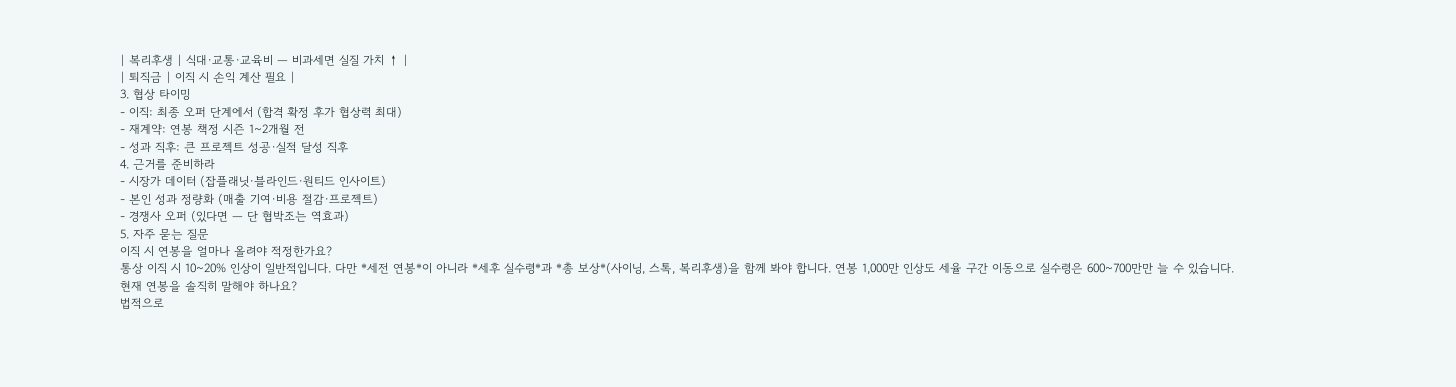| 복리후생 | 식대·교통·교육비 — 비과세면 실질 가치 ↑ |
| 퇴직금 | 이직 시 손익 계산 필요 |
3. 협상 타이밍
- 이직: 최종 오퍼 단계에서 (합격 확정 후가 협상력 최대)
- 재계약: 연봉 책정 시즌 1~2개월 전
- 성과 직후: 큰 프로젝트 성공·실적 달성 직후
4. 근거를 준비하라
- 시장가 데이터 (잡플래닛·블라인드·원티드 인사이트)
- 본인 성과 정량화 (매출 기여·비용 절감·프로젝트)
- 경쟁사 오퍼 (있다면 — 단 협박조는 역효과)
5. 자주 묻는 질문
이직 시 연봉을 얼마나 올려야 적정한가요?
통상 이직 시 10~20% 인상이 일반적입니다. 다만 *세전 연봉*이 아니라 *세후 실수령*과 *총 보상*(사이닝, 스톡, 복리후생)을 함께 봐야 합니다. 연봉 1,000만 인상도 세율 구간 이동으로 실수령은 600~700만만 늘 수 있습니다.
현재 연봉을 솔직히 말해야 하나요?
법적으로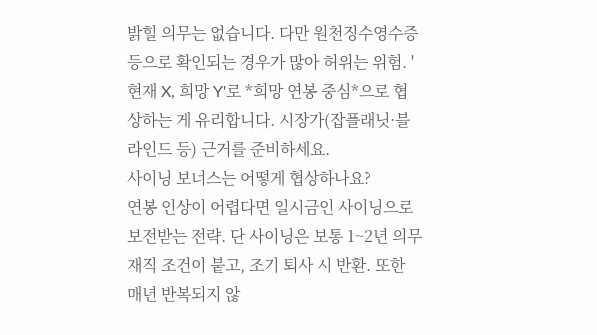밝힐 의무는 없습니다. 다만 원천징수영수증 등으로 확인되는 경우가 많아 허위는 위험. '현재 X, 희망 Y'로 *희망 연봉 중심*으로 협상하는 게 유리합니다. 시장가(잡플래닛·블라인드 등) 근거를 준비하세요.
사이닝 보너스는 어떻게 협상하나요?
연봉 인상이 어렵다면 일시금인 사이닝으로 보전받는 전략. 단 사이닝은 보통 1~2년 의무재직 조건이 붙고, 조기 퇴사 시 반환. 또한 매년 반복되지 않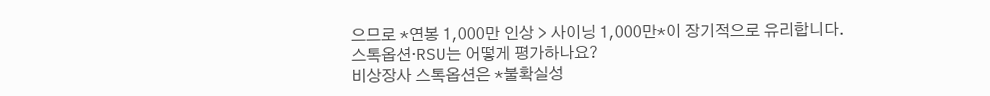으므로 *연봉 1,000만 인상 > 사이닝 1,000만*이 장기적으로 유리합니다.
스톡옵션·RSU는 어떻게 평가하나요?
비상장사 스톡옵션은 *불확실성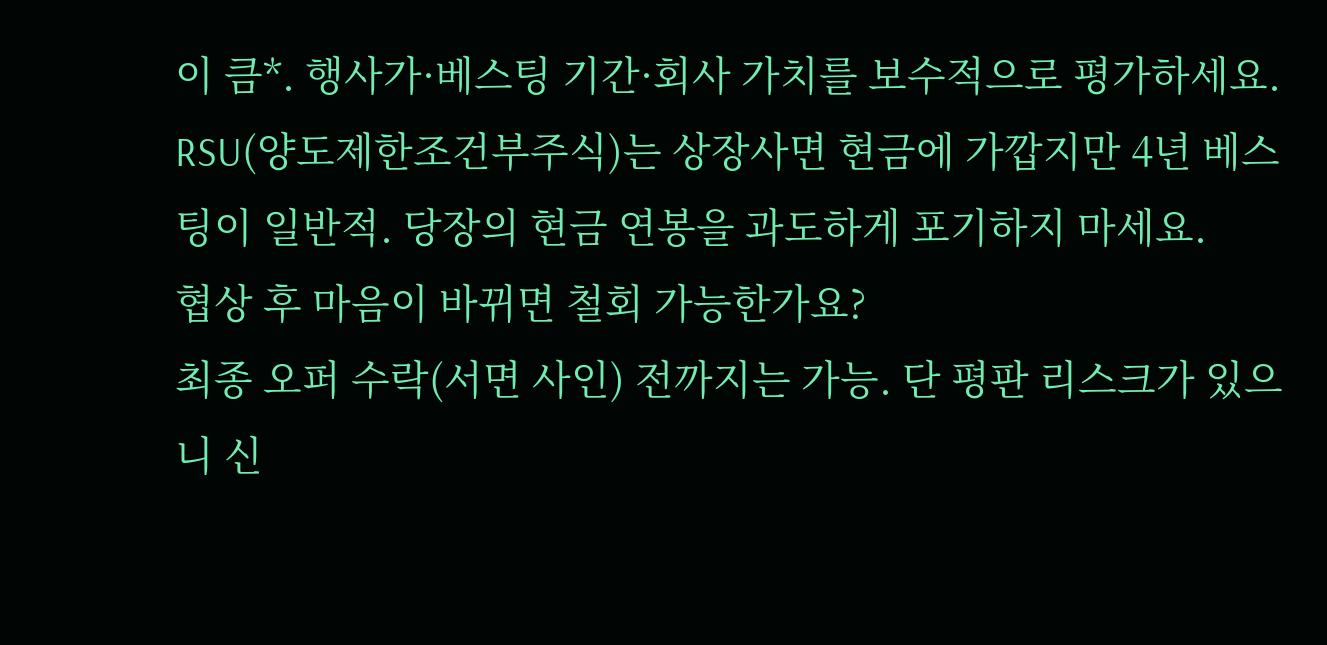이 큼*. 행사가·베스팅 기간·회사 가치를 보수적으로 평가하세요. RSU(양도제한조건부주식)는 상장사면 현금에 가깝지만 4년 베스팅이 일반적. 당장의 현금 연봉을 과도하게 포기하지 마세요.
협상 후 마음이 바뀌면 철회 가능한가요?
최종 오퍼 수락(서면 사인) 전까지는 가능. 단 평판 리스크가 있으니 신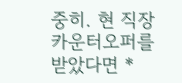중히. 현 직장 카운터오퍼를 받았다면 *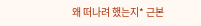왜 떠나려 했는지* 근본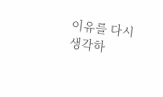이유를 다시 생각하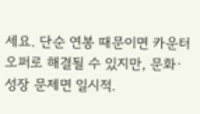세요. 단순 연봉 때문이면 카운터오퍼로 해결될 수 있지만, 문화·성장 문제면 일시적.